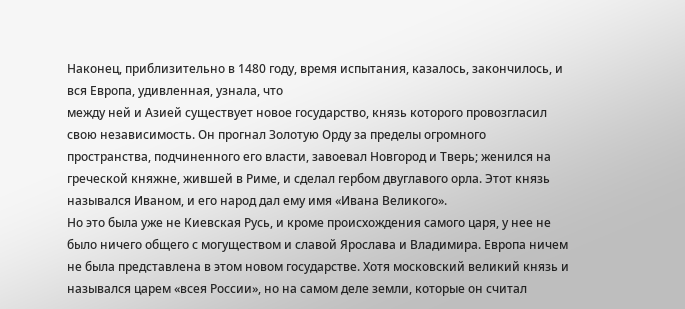Наконец, приблизительно в 1480 году, время испытания, казалось, закончилось, и вся Европа, удивленная, узнала, что
между ней и Азией существует новое государство, князь которого провозгласил свою независимость. Он прогнал Золотую Орду за пределы огромного пространства, подчиненного его власти, завоевал Новгород и Тверь; женился на греческой княжне, жившей в Риме, и сделал гербом двуглавого орла. Этот князь назывался Иваном, и его народ дал ему имя «Ивана Великого».
Но это была уже не Киевская Русь, и кроме происхождения самого царя, у нее не было ничего общего с могуществом и славой Ярослава и Владимира. Европа ничем не была представлена в этом новом государстве. Хотя московский великий князь и назывался царем «всея России», но на самом деле земли, которые он считал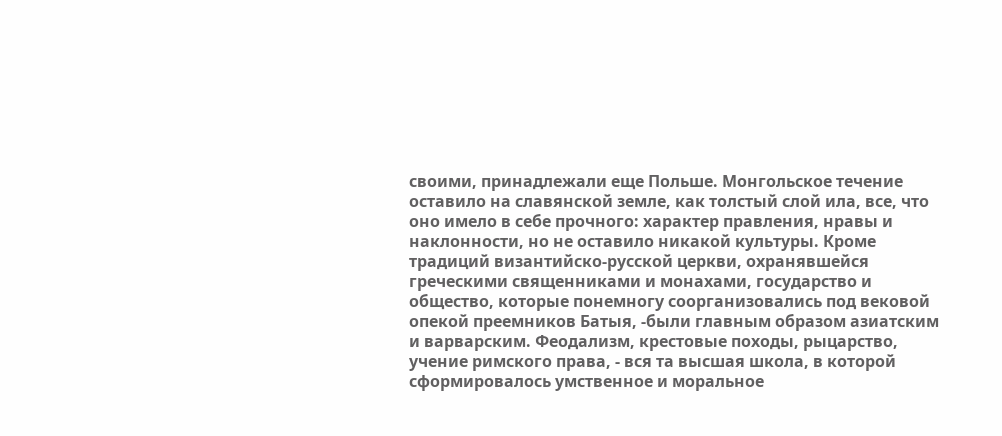своими, принадлежали еще Польше. Монгольское течение оставило на славянской земле, как толстый слой ила, все, что оно имело в себе прочного: характер правления, нравы и наклонности, но не оставило никакой культуры. Кроме традиций византийско-русской церкви, охранявшейся греческими священниками и монахами, государство и общество, которые понемногу соорганизовались под вековой опекой преемников Батыя, -были главным образом азиатским и варварским. Феодализм, крестовые походы, рыцарство, учение римского права, - вся та высшая школа, в которой сформировалось умственное и моральное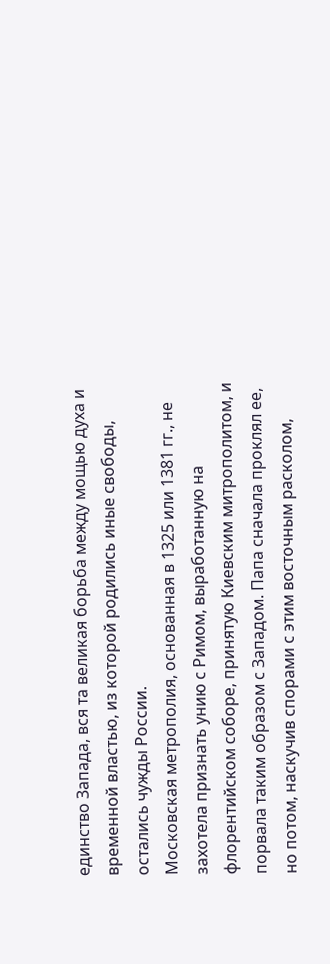единство Запада, вся та великая борьба между мощью духа и временной властью, из которой родились иные свободы, остались чужды России.
Московская метрополия, основанная в 1325 или 1381 гг., не захотела признать унию с Римом, выработанную на флорентийском соборе, принятую Киевским митрополитом, и порвала таким образом с Западом. Папа сначала проклял ее, но потом, наскучив спорами с этим восточным расколом,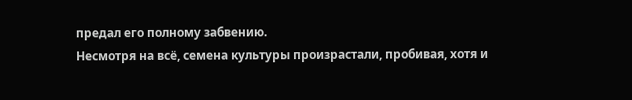предал его полному забвению.
Несмотря на всё, семена культуры произрастали, пробивая, хотя и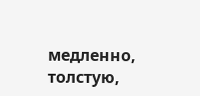медленно, толстую,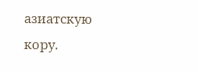азиатскую кору.